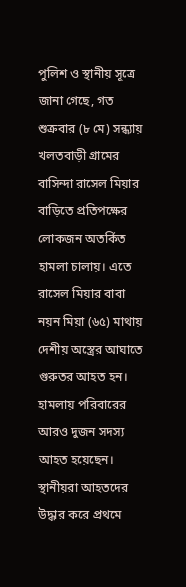পুলিশ ও স্থানীয় সূত্রে জানা গেছে, গত শুক্রবার (৮ মে) সন্ধ্যায় খলতবাড়ী গ্রামের বাসিন্দা রাসেল মিয়ার বাড়িতে প্রতিপক্ষের লোকজন অতর্কিত হামলা চালায়। এতে রাসেল মিয়ার বাবা নয়ন মিয়া (৬৫) মাথায় দেশীয় অস্ত্রের আঘাতে গুরুতর আহত হন। হামলায় পরিবারের আরও দুজন সদস্য আহত হয়েছেন। স্থানীয়রা আহতদের উদ্ধার করে প্রথমে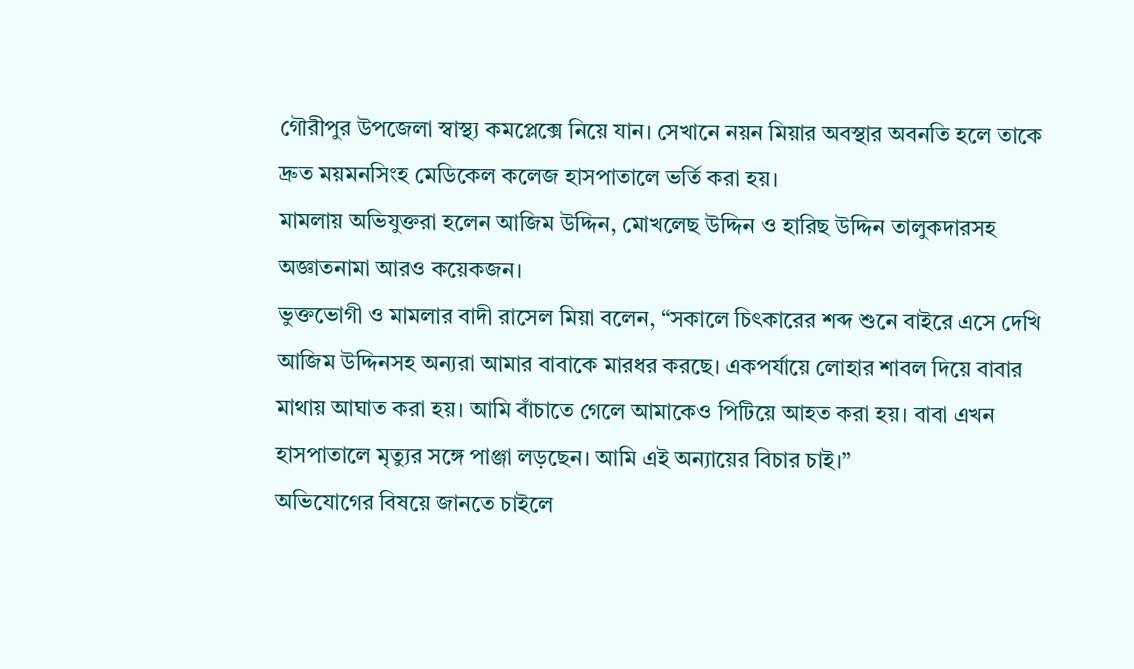গৌরীপুর উপজেলা স্বাস্থ্য কমপ্লেক্সে নিয়ে যান। সেখানে নয়ন মিয়ার অবস্থার অবনতি হলে তাকে দ্রুত ময়মনসিংহ মেডিকেল কলেজ হাসপাতালে ভর্তি করা হয়।
মামলায় অভিযুক্তরা হলেন আজিম উদ্দিন, মোখলেছ উদ্দিন ও হারিছ উদ্দিন তালুকদারসহ অজ্ঞাতনামা আরও কয়েকজন।
ভুক্তভোগী ও মামলার বাদী রাসেল মিয়া বলেন, “সকালে চিৎকারের শব্দ শুনে বাইরে এসে দেখি আজিম উদ্দিনসহ অন্যরা আমার বাবাকে মারধর করছে। একপর্যায়ে লোহার শাবল দিয়ে বাবার মাথায় আঘাত করা হয়। আমি বাঁচাতে গেলে আমাকেও পিটিয়ে আহত করা হয়। বাবা এখন হাসপাতালে মৃত্যুর সঙ্গে পাঞ্জা লড়ছেন। আমি এই অন্যায়ের বিচার চাই।”
অভিযোগের বিষয়ে জানতে চাইলে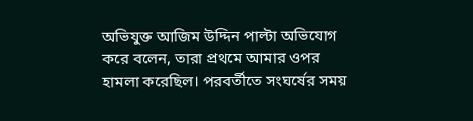অভিযুক্ত আজিম উদ্দিন পাল্টা অভিযোগ করে বলেন, তারা প্রথমে আমার ওপর হামলা করেছিল। পরবর্তীতে সংঘর্ষের সময়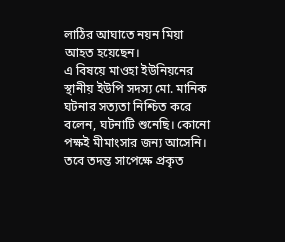লাঠির আঘাতে নয়ন মিয়া আহত হয়েছেন।
এ বিষয়ে মাওহা ইউনিয়নের স্থানীয় ইউপি সদস্য মো. মানিক ঘটনার সত্যতা নিশ্চিত করে বলেন, ঘটনাটি শুনেছি। কোনো পক্ষই মীমাংসার জন্য আসেনি। তবে তদন্ত সাপেক্ষে প্রকৃত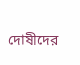দোষীদের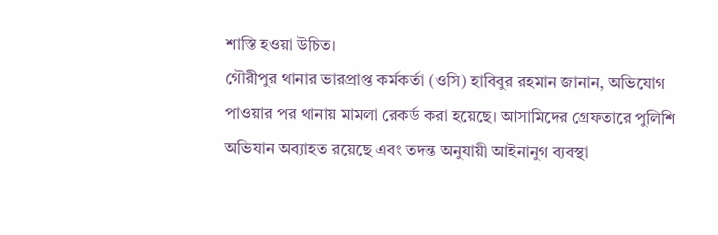শাস্তি হওয়া উচিত।
গৌরীপুর থানার ভারপ্রাপ্ত কর্মকর্তা (ওসি) হাবিবুর রহমান জানান, অভিযোগ পাওয়ার পর থানায় মামলা রেকর্ড করা হয়েছে। আসামিদের গ্রেফতারে পুলিশি অভিযান অব্যাহত রয়েছে এবং তদন্ত অনুযায়ী আইনানুগ ব্যবস্থা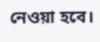নেওয়া হবে।